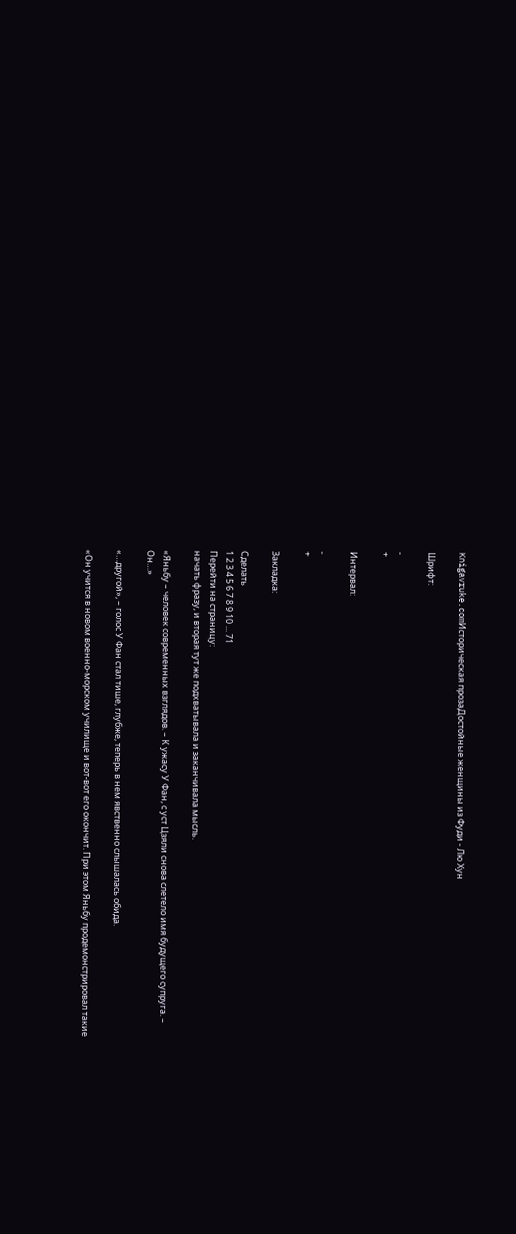Knigavruke.comИсторическая прозаДостойные женщины из Фуди - Лю Хун

Шрифт:

-
+

Интервал:

-
+

Закладка:

Сделать
1 2 3 4 5 6 7 8 9 10 ... 71
Перейти на страницу:
начать фразу, и вторая тут же подхватывала и заканчивала мысль.

«Яньбу – человек современных взглядов. – К ужасу У Фан, с уст Цзяли снова слетело имя будущего супруга. – Он…»

«…другой», – голос У Фан стал тише, глубже, теперь в нем явственно слышалась обида.

«Он учится в новом военно-морском училище и вот-вот его окончит. При этом Яньбу продемонстрировал такие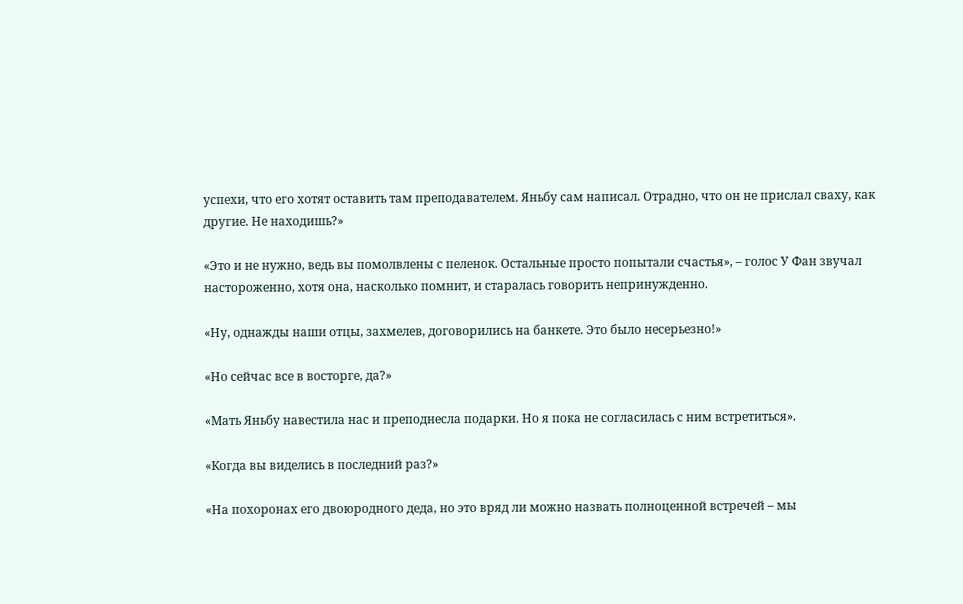успехи, что его хотят оставить там преподавателем. Яньбу сам написал. Отрадно, что он не прислал сваху, как другие. Не находишь?»

«Это и не нужно, ведь вы помолвлены с пеленок. Остальные просто попытали счастья», – голос У Фан звучал настороженно, хотя она, насколько помнит, и старалась говорить непринужденно.

«Ну, однажды наши отцы, захмелев, договорились на банкете. Это было несерьезно!»

«Но сейчас все в восторге, да?»

«Мать Яньбу навестила нас и преподнесла подарки. Но я пока не согласилась с ним встретиться».

«Когда вы виделись в последний раз?»

«На похоронах его двоюродного деда, но это вряд ли можно назвать полноценной встречей – мы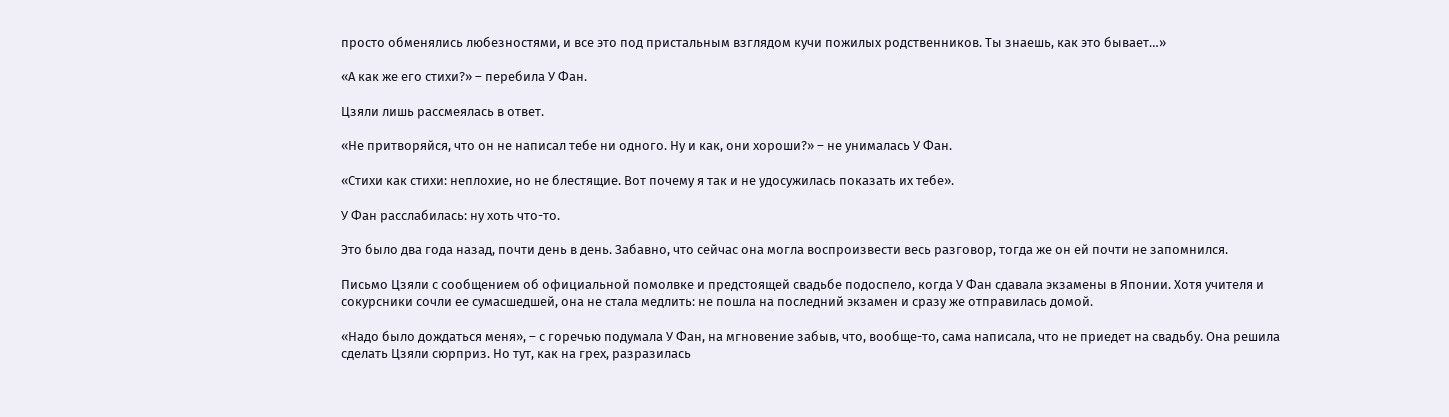просто обменялись любезностями, и все это под пристальным взглядом кучи пожилых родственников. Ты знаешь, как это бывает…»

«А как же его стихи?» – перебила У Фан.

Цзяли лишь рассмеялась в ответ.

«Не притворяйся, что он не написал тебе ни одного. Ну и как, они хороши?» – не унималась У Фан.

«Стихи как стихи: неплохие, но не блестящие. Вот почему я так и не удосужилась показать их тебе».

У Фан расслабилась: ну хоть что-то.

Это было два года назад, почти день в день. Забавно, что сейчас она могла воспроизвести весь разговор, тогда же он ей почти не запомнился.

Письмо Цзяли с сообщением об официальной помолвке и предстоящей свадьбе подоспело, когда У Фан сдавала экзамены в Японии. Хотя учителя и сокурсники сочли ее сумасшедшей, она не стала медлить: не пошла на последний экзамен и сразу же отправилась домой.

«Надо было дождаться меня», – с горечью подумала У Фан, на мгновение забыв, что, вообще-то, сама написала, что не приедет на свадьбу. Она решила сделать Цзяли сюрприз. Но тут, как на грех, разразилась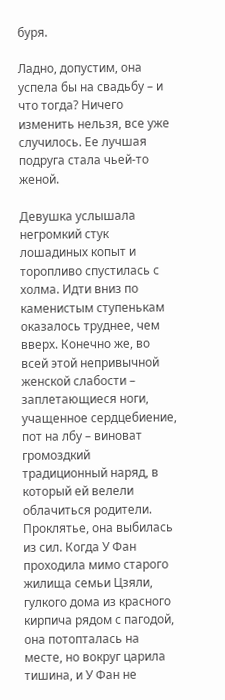буря.

Ладно, допустим, она успела бы на свадьбу – и что тогда? Ничего изменить нельзя, все уже случилось. Ее лучшая подруга стала чьей-то женой.

Девушка услышала негромкий стук лошадиных копыт и торопливо спустилась с холма. Идти вниз по каменистым ступенькам оказалось труднее, чем вверх. Конечно же, во всей этой непривычной женской слабости – заплетающиеся ноги, учащенное сердцебиение, пот на лбу – виноват громоздкий традиционный наряд, в который ей велели облачиться родители. Проклятье, она выбилась из сил. Когда У Фан проходила мимо старого жилища семьи Цзяли, гулкого дома из красного кирпича рядом с пагодой, она потопталась на месте, но вокруг царила тишина, и У Фан не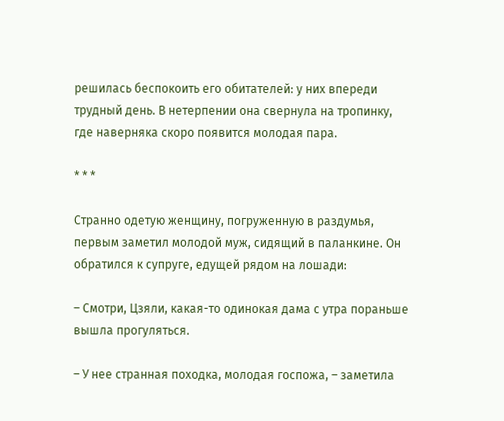решилась беспокоить его обитателей: у них впереди трудный день. В нетерпении она свернула на тропинку, где наверняка скоро появится молодая пара.

* * *

Странно одетую женщину, погруженную в раздумья, первым заметил молодой муж, сидящий в паланкине. Он обратился к супруге, едущей рядом на лошади:

– Смотри, Цзяли, какая-то одинокая дама с утра пораньше вышла прогуляться.

– У нее странная походка, молодая госпожа, – заметила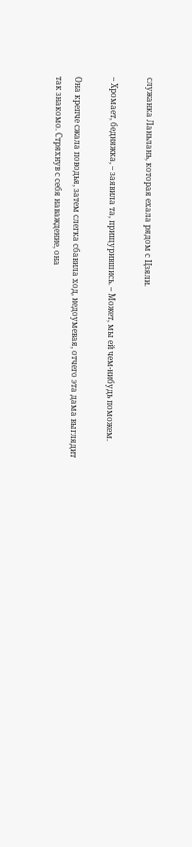служанка Ланьлань, которая ехала рядом с Цзяли.

– Хромает, бедняжка, – заявила та, прищурившись. – Может, мы ей чем-нибудь поможем.

Она крепче сжала поводья, затем слегка сбавила ход, недоумевая, отчего эта дама выглядит так знакомо. Стряхнув с себя наваждение, она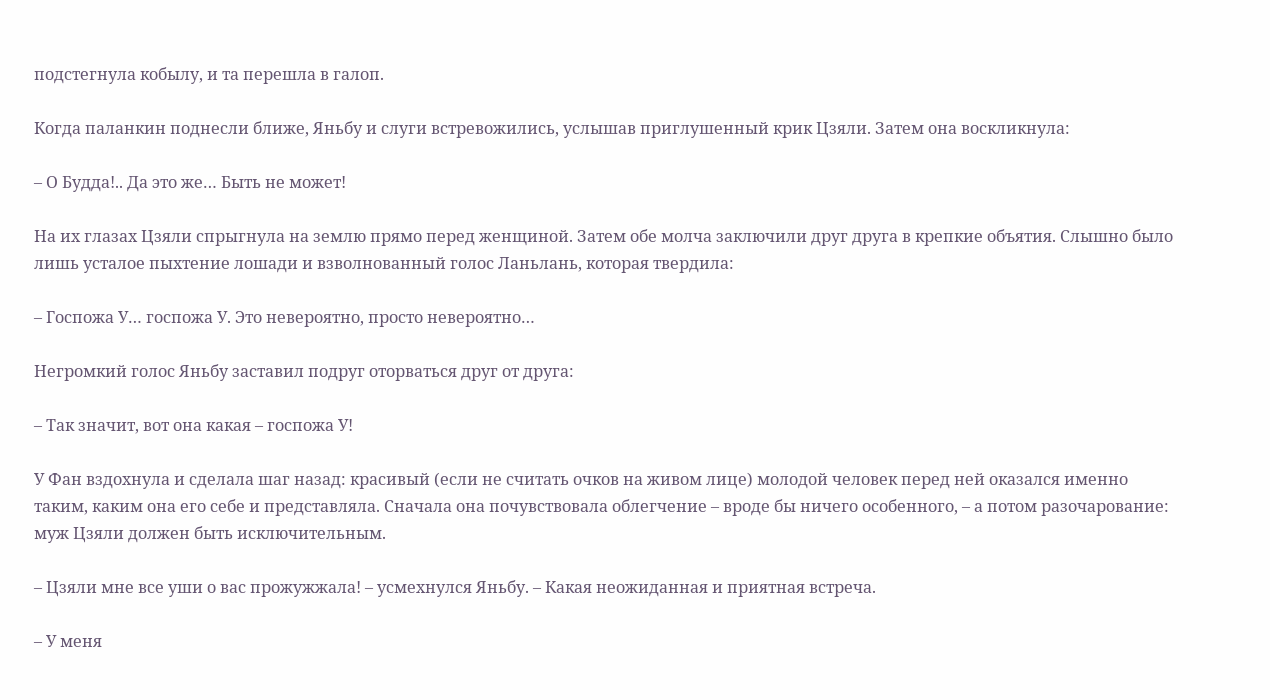подстегнула кобылу, и та перешла в галоп.

Когда паланкин поднесли ближе, Яньбу и слуги встревожились, услышав приглушенный крик Цзяли. Затем она воскликнула:

– О Будда!.. Да это же… Быть не может!

На их глазах Цзяли спрыгнула на землю прямо перед женщиной. Затем обе молча заключили друг друга в крепкие объятия. Слышно было лишь усталое пыхтение лошади и взволнованный голос Ланьлань, которая твердила:

– Госпожа У… госпожа У. Это невероятно, просто невероятно…

Негромкий голос Яньбу заставил подруг оторваться друг от друга:

– Так значит, вот она какая – госпожа У!

У Фан вздохнула и сделала шаг назад: красивый (если не считать очков на живом лице) молодой человек перед ней оказался именно таким, каким она его себе и представляла. Сначала она почувствовала облегчение – вроде бы ничего особенного, – а потом разочарование: муж Цзяли должен быть исключительным.

– Цзяли мне все уши о вас прожужжала! – усмехнулся Яньбу. – Какая неожиданная и приятная встреча.

– У меня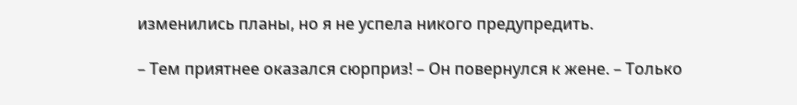изменились планы, но я не успела никого предупредить.

– Тем приятнее оказался сюрприз! – Он повернулся к жене. – Только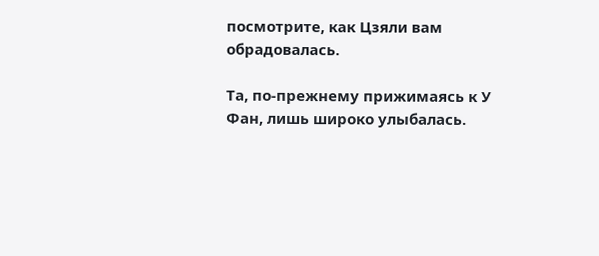посмотрите, как Цзяли вам обрадовалась.

Та, по-прежнему прижимаясь к У Фан, лишь широко улыбалась.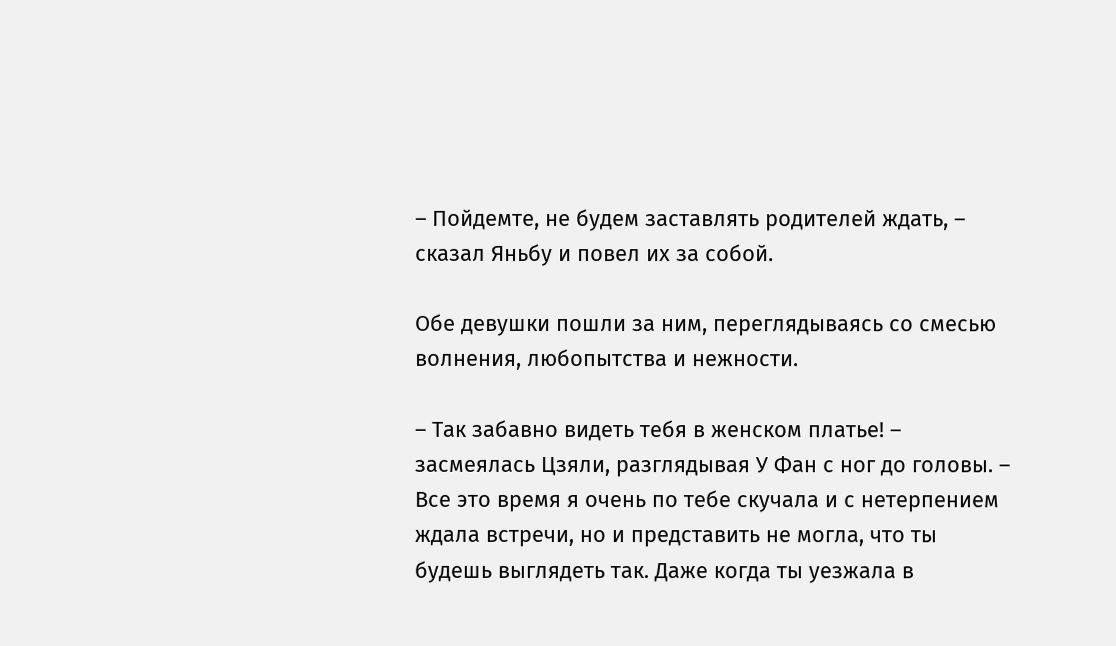– Пойдемте, не будем заставлять родителей ждать, – сказал Яньбу и повел их за собой.

Обе девушки пошли за ним, переглядываясь со смесью волнения, любопытства и нежности.

– Так забавно видеть тебя в женском платье! – засмеялась Цзяли, разглядывая У Фан с ног до головы. – Все это время я очень по тебе скучала и с нетерпением ждала встречи, но и представить не могла, что ты будешь выглядеть так. Даже когда ты уезжала в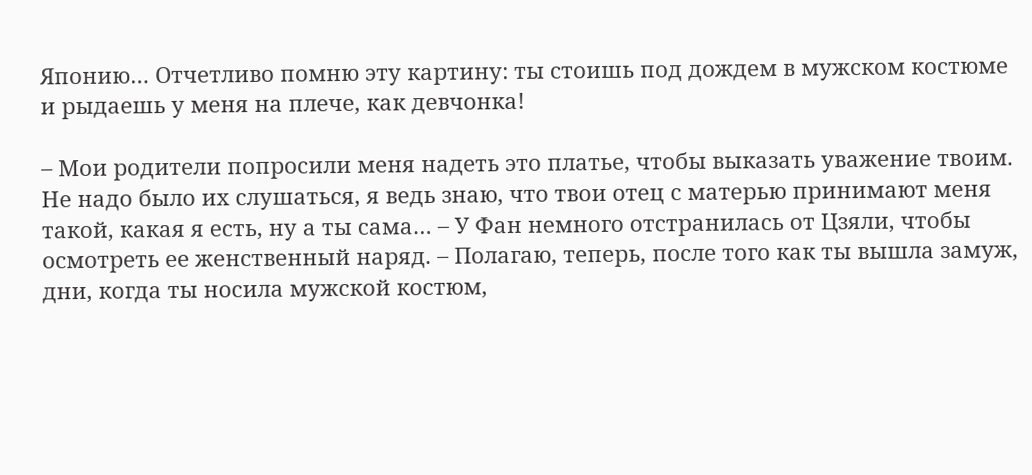Японию… Отчетливо помню эту картину: ты стоишь под дождем в мужском костюме и рыдаешь у меня на плече, как девчонка!

– Мои родители попросили меня надеть это платье, чтобы выказать уважение твоим. Не надо было их слушаться, я ведь знаю, что твои отец с матерью принимают меня такой, какая я есть, ну а ты сама… – У Фан немного отстранилась от Цзяли, чтобы осмотреть ее женственный наряд. – Полагаю, теперь, после того как ты вышла замуж, дни, когда ты носила мужской костюм,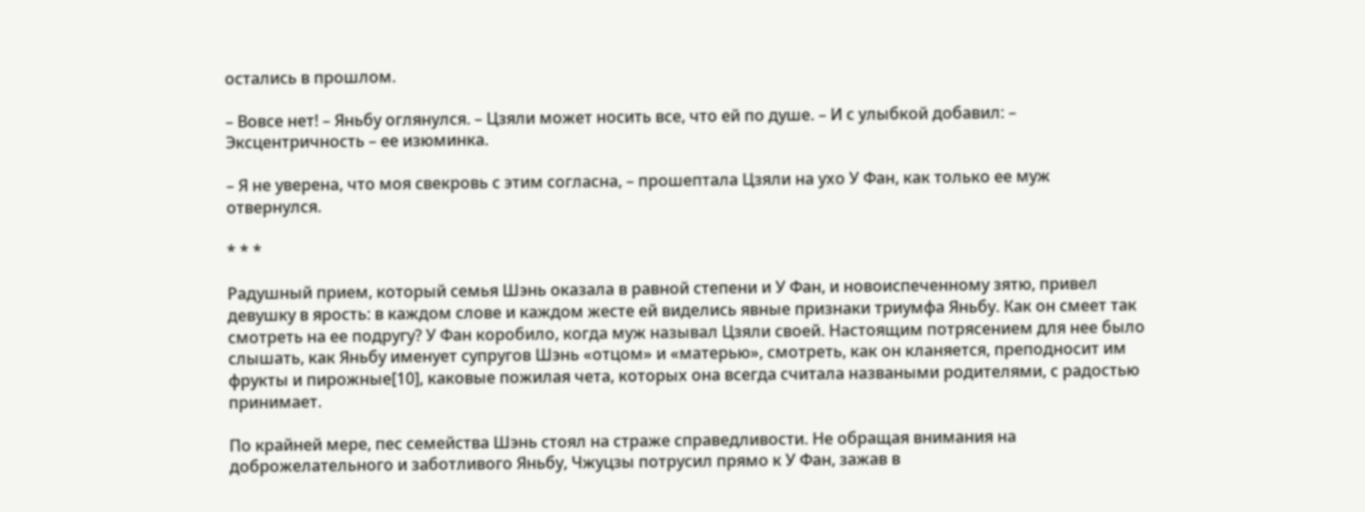остались в прошлом.

– Вовсе нет! – Яньбу оглянулся. – Цзяли может носить все, что ей по душе. – И с улыбкой добавил: – Эксцентричность – ее изюминка.

– Я не уверена, что моя свекровь с этим согласна, – прошептала Цзяли на ухо У Фан, как только ее муж отвернулся.

* * *

Радушный прием, который семья Шэнь оказала в равной степени и У Фан, и новоиспеченному зятю, привел девушку в ярость: в каждом слове и каждом жесте ей виделись явные признаки триумфа Яньбу. Как он смеет так смотреть на ее подругу? У Фан коробило, когда муж называл Цзяли своей. Настоящим потрясением для нее было слышать, как Яньбу именует супругов Шэнь «отцом» и «матерью», смотреть, как он кланяется, преподносит им фрукты и пирожные[10], каковые пожилая чета, которых она всегда считала назваными родителями, с радостью принимает.

По крайней мере, пес семейства Шэнь стоял на страже справедливости. Не обращая внимания на доброжелательного и заботливого Яньбу, Чжуцзы потрусил прямо к У Фан, зажав в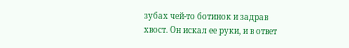зубах чей-то ботинок и задрав хвост. Он искал ее руки, и в ответ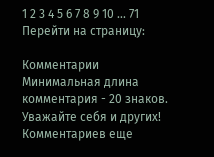1 2 3 4 5 6 7 8 9 10 ... 71
Перейти на страницу:

Комментарии
Минимальная длина комментария - 20 знаков. Уважайте себя и других!
Комментариев еще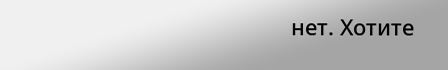нет. Хотите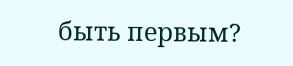быть первым?